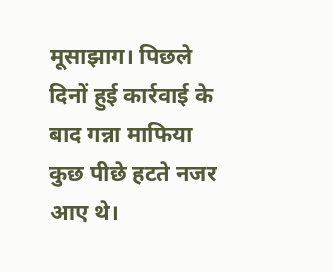मूसाझाग। पिछले दिनों हुई कार्रवाई के बाद गन्ना माफिया कुछ पीछे हटते नजर आए थे।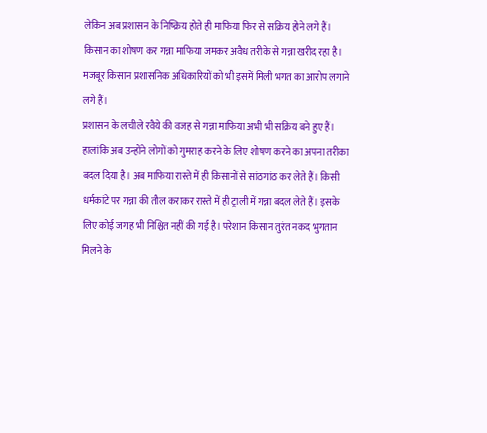लेकिन अब प्रशासन के निष्क्रिय होते ही माफिया फिर से सक्रिय होने लगे हैं। किसान का शोषण कर गन्ना माफिया जमकर अवैध तरीके से गन्ना खरीद रहा है। मजबूर किसान प्रशासनिक अधिकारियों को भी इसमें मिली भगत का आरोप लगाने लगे हैं।
प्रशासन के लचीले रवैये की वजह से गन्ना माफिया अभी भी सक्रिय बने हुए हैं। हालांकि अब उन्होंने लोगों को गुमराह करने के लिए शोषण करने का अपना तरीका बदल दिया है। अब माफिया रास्ते में ही किसानों से सांठगांठ कर लेते हैं। किसी धर्मकांटे पर गन्ना की तौल कराकर रास्ते में ही ट्राली में गन्ना बदल लेते हैं। इसके लिए कोई जगह भी निश्चित नहीं की गई है। परेशान किसान तुरंत नकद भुगतान मिलने के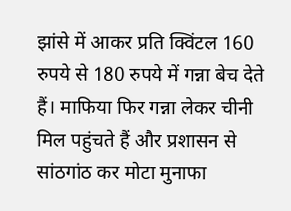झांसे में आकर प्रति क्विंटल 160 रुपये से 180 रुपये में गन्ना बेच देते हैं। माफिया फिर गन्ना लेकर चीनी मिल पहुंचते हैं और प्रशासन से सांठगांठ कर मोटा मुनाफा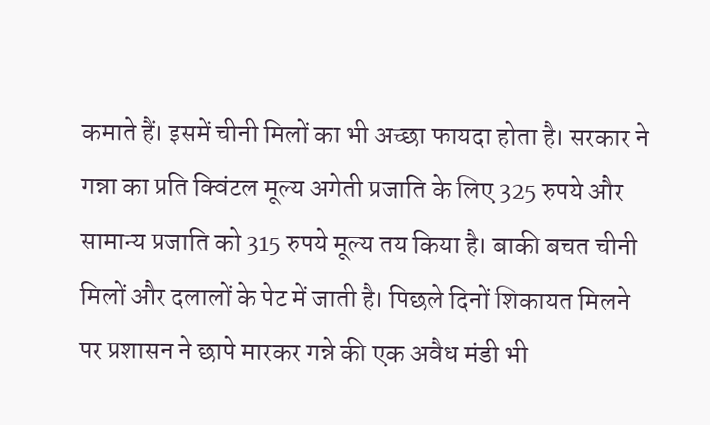कमाते हैं। इसमें चीनी मिलों का भी अच्छा फायदा होता है। सरकार ने गन्ना का प्रति क्विंटल मूल्य अगेती प्रजाति के लिए 325 रुपये और सामान्य प्रजाति को 315 रुपये मूल्य तय किया है। बाकी बचत चीनी मिलों और दलालों के पेट में जाती है। पिछले दिनों शिकायत मिलने पर प्रशासन ने छापे मारकर गन्ने की एक अवैध मंडी भी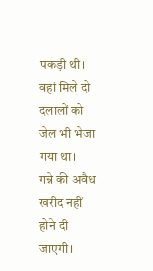पकड़ी थी। वहां मिले दो दलालों को जेल भी भेजा गया था।
गन्ने की अवैध खरीद नहीं होने दी जाएगी।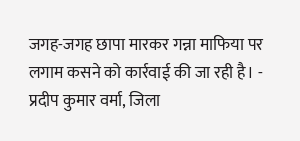जगह-जगह छापा मारकर गन्ना माफिया पर लगाम कसने को कार्रवाई की जा रही है। - प्रदीप कुमार वर्मा, जिला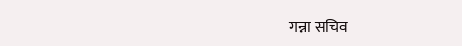गन्ना सचिव